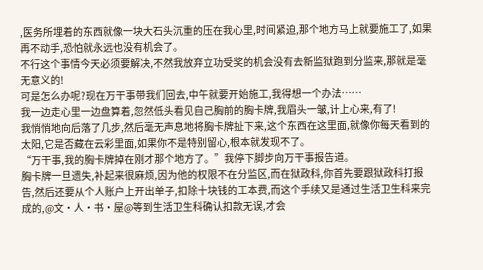,医务所埋着的东西就像一块大石头沉重的压在我心里,时间紧迫,那个地方马上就要施工了,如果再不动手,恐怕就永远也没有机会了。
不行这个事情今天必须要解决,不然我放弃立功受奖的机会没有去新监狱跑到分监来,那就是毫无意义的!
可是怎么办呢?现在万干事带我们回去,中午就要开始施工,我得想一个办法……
我一边走心里一边盘算着,忽然低头看见自己胸前的胸卡牌,我眉头一皱,计上心来,有了!
我悄悄地向后落了几步,然后毫无声息地将胸卡牌扯下来,这个东西在这里面,就像你每天看到的太阳,它是否藏在云彩里面,如果你不是特别留心,根本就发现不了。
“万干事,我的胸卡牌掉在刚才那个地方了。”我停下脚步向万干事报告道。
胸卡牌一旦遗失,补起来很麻烦,因为他的权限不在分监区,而在狱政科,你首先要跟狱政科打报告,然后还要从个人账户上开出单子,扣除十块钱的工本费,而这个手续又是通过生活卫生科来完成的,@文·人·书·屋@等到生活卫生科确认扣款无误,才会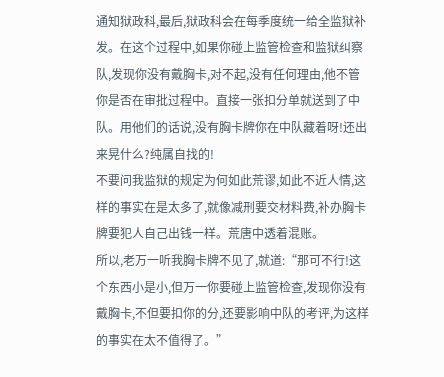通知狱政科,最后,狱政科会在每季度统一给全监狱补发。在这个过程中,如果你碰上监管检查和监狱纠察队,发现你没有戴胸卡,对不起,没有任何理由,他不管你是否在审批过程中。直接一张扣分单就送到了中队。用他们的话说,没有胸卡牌你在中队藏着呀!还出来晃什么?纯属自找的!
不要问我监狱的规定为何如此荒谬,如此不近人情,这样的事实在是太多了,就像减刑要交材料费,补办胸卡牌要犯人自己出钱一样。荒唐中透着混账。
所以,老万一听我胸卡牌不见了,就道:“那可不行!这个东西小是小,但万一你要碰上监管检查,发现你没有戴胸卡,不但要扣你的分,还要影响中队的考评,为这样的事实在太不值得了。”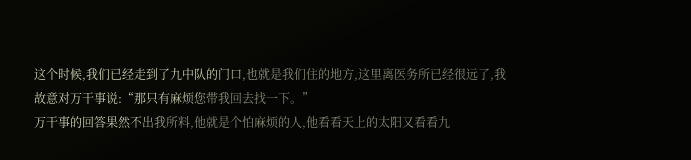这个时候,我们已经走到了九中队的门口,也就是我们住的地方,这里离医务所已经很远了,我故意对万干事说:“那只有麻烦您带我回去找一下。”
万干事的回答果然不出我所料,他就是个怕麻烦的人,他看看天上的太阳又看看九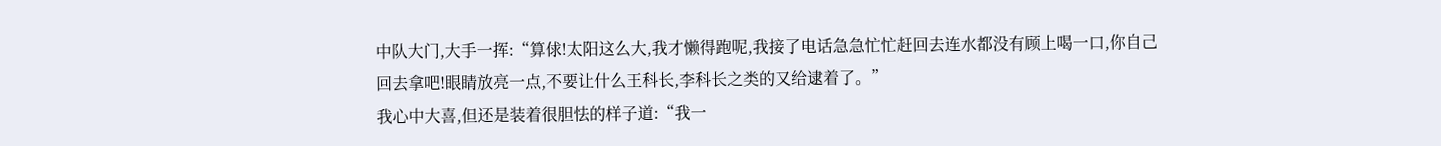中队大门,大手一挥:“算俅!太阳这么大,我才懒得跑呢,我接了电话急急忙忙赶回去连水都没有顾上喝一口,你自己回去拿吧!眼睛放亮一点,不要让什么王科长,李科长之类的又给逮着了。”
我心中大喜,但还是装着很胆怯的样子道:“我一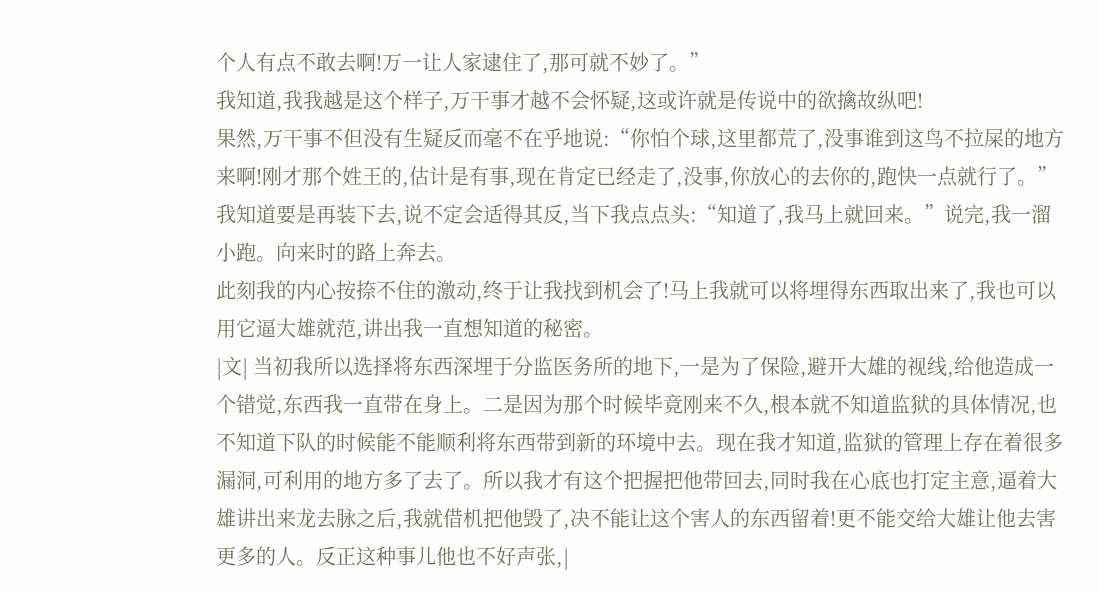个人有点不敢去啊!万一让人家逮住了,那可就不妙了。”
我知道,我我越是这个样子,万干事才越不会怀疑,这或许就是传说中的欲擒故纵吧!
果然,万干事不但没有生疑反而毫不在乎地说:“你怕个球,这里都荒了,没事谁到这鸟不拉屎的地方来啊!刚才那个姓王的,估计是有事,现在肯定已经走了,没事,你放心的去你的,跑快一点就行了。”
我知道要是再装下去,说不定会适得其反,当下我点点头:“知道了,我马上就回来。”说完,我一溜小跑。向来时的路上奔去。
此刻我的内心按捺不住的激动,终于让我找到机会了!马上我就可以将埋得东西取出来了,我也可以用它逼大雄就范,讲出我一直想知道的秘密。
|文| 当初我所以选择将东西深埋于分监医务所的地下,一是为了保险,避开大雄的视线,给他造成一个错觉,东西我一直带在身上。二是因为那个时候毕竟刚来不久,根本就不知道监狱的具体情况,也不知道下队的时候能不能顺利将东西带到新的环境中去。现在我才知道,监狱的管理上存在着很多漏洞,可利用的地方多了去了。所以我才有这个把握把他带回去,同时我在心底也打定主意,逼着大雄讲出来龙去脉之后,我就借机把他毁了,决不能让这个害人的东西留着!更不能交给大雄让他去害更多的人。反正这种事儿他也不好声张,|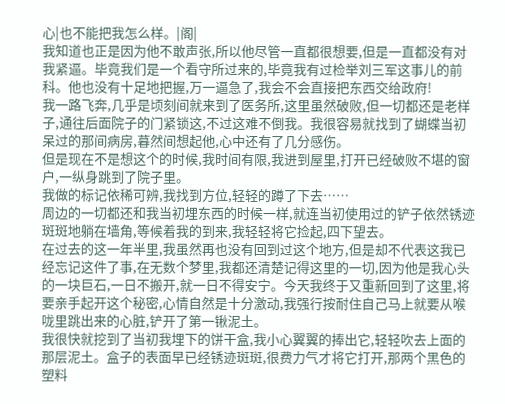心|也不能把我怎么样。|阁|
我知道也正是因为他不敢声张,所以他尽管一直都很想要,但是一直都没有对我紧逼。毕竟我们是一个看守所过来的,毕竟我有过检举刘三军这事儿的前科。他也没有十足地把握,万一逼急了,我会不会直接把东西交给政府!
我一路飞奔,几乎是顷刻间就来到了医务所,这里虽然破败,但一切都还是老样子,通往后面院子的门紧锁这,不过这难不倒我。我很容易就找到了蝴蝶当初呆过的那间病房,暮然间想起他,心中还有了几分感伤。
但是现在不是想这个的时候,我时间有限,我进到屋里,打开已经破败不堪的窗户,一纵身跳到了院子里。
我做的标记依稀可辨,我找到方位,轻轻的蹲了下去……
周边的一切都还和我当初埋东西的时候一样,就连当初使用过的铲子依然锈迹斑斑地躺在墙角,等候着我的到来,我轻轻将它捡起,四下望去。
在过去的这一年半里,我虽然再也没有回到过这个地方,但是却不代表这我已经忘记这件了事,在无数个梦里,我都还清楚记得这里的一切,因为他是我心头的一块巨石,一日不搬开,就一日不得安宁。今天我终于又重新回到了这里,将要亲手起开这个秘密,心情自然是十分激动,我强行按耐住自己马上就要从喉咙里跳出来的心脏,铲开了第一锹泥土。
我很快就挖到了当初我埋下的饼干盒,我小心翼翼的捧出它,轻轻吹去上面的那层泥土。盒子的表面早已经锈迹斑斑,很费力气才将它打开,那两个黑色的塑料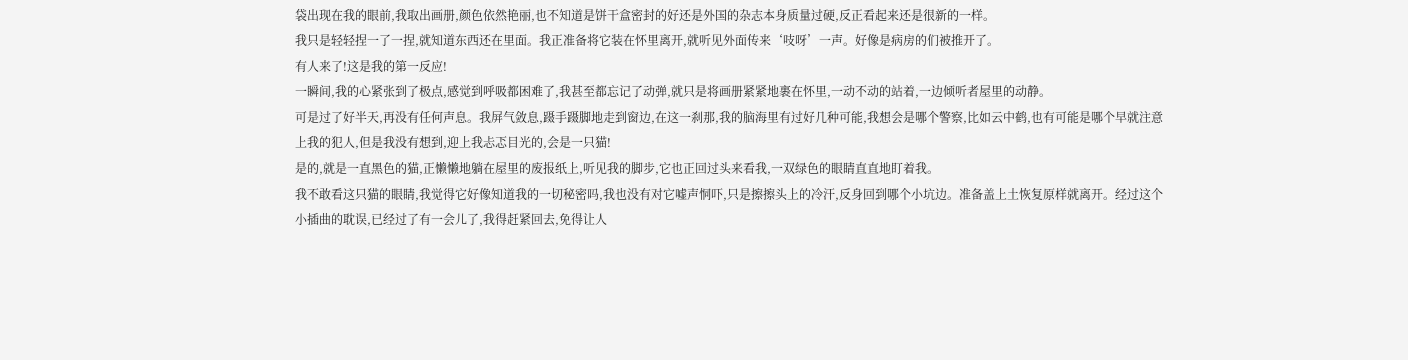袋出现在我的眼前,我取出画册,颜色依然艳丽,也不知道是饼干盒密封的好还是外国的杂志本身质量过硬,反正看起来还是很新的一样。
我只是轻轻捏一了一捏,就知道东西还在里面。我正准备将它装在怀里离开,就听见外面传来‘吱呀’一声。好像是病房的们被推开了。
有人来了!这是我的第一反应!
一瞬间,我的心紧张到了极点,感觉到呼吸都困难了,我甚至都忘记了动弹,就只是将画册紧紧地裹在怀里,一动不动的站着,一边倾听者屋里的动静。
可是过了好半天,再没有任何声息。我屏气敛息,蹑手蹑脚地走到窗边,在这一刹那,我的脑海里有过好几种可能,我想会是哪个警察,比如云中鹤,也有可能是哪个早就注意上我的犯人,但是我没有想到,迎上我忐忑目光的,会是一只猫!
是的,就是一直黑色的猫,正懒懒地躺在屋里的废报纸上,听见我的脚步,它也正回过头来看我,一双绿色的眼睛直直地盯着我。
我不敢看这只猫的眼睛,我觉得它好像知道我的一切秘密吗,我也没有对它嘘声恫吓,只是擦擦头上的冷汗,反身回到哪个小坑边。准备盖上土恢复原样就离开。经过这个小插曲的耽误,已经过了有一会儿了,我得赶紧回去,免得让人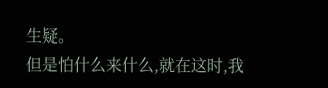生疑。
但是怕什么来什么,就在这时,我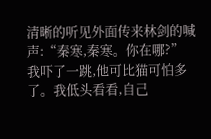清晰的听见外面传来林剑的喊声:“秦寒,秦寒。你在哪?”
我吓了一跳,他可比猫可怕多了。我低头看看,自己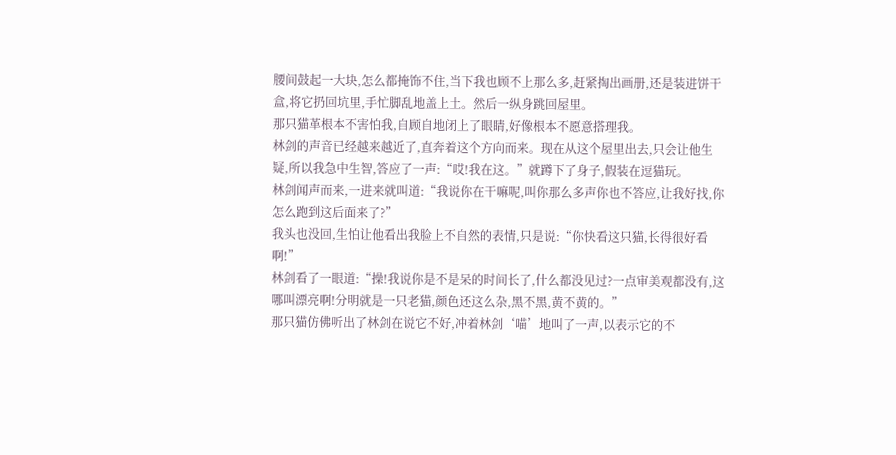腰间鼓起一大块,怎么都掩饰不住,当下我也顾不上那么多,赶紧掏出画册,还是装进饼干盒,将它扔回坑里,手忙脚乱地盖上土。然后一纵身跳回屋里。
那只猫革根本不害怕我,自顾自地闭上了眼睛,好像根本不愿意搭理我。
林剑的声音已经越来越近了,直奔着这个方向而来。现在从这个屋里出去,只会让他生疑,所以我急中生智,答应了一声:“哎!我在这。”就蹲下了身子,假装在逗猫玩。
林剑闻声而来,一进来就叫道:“我说你在干嘛呢,叫你那么多声你也不答应,让我好找,你怎么跑到这后面来了?”
我头也没回,生怕让他看出我脸上不自然的表情,只是说:“你快看这只猫,长得很好看啊!”
林剑看了一眼道:“操!我说你是不是呆的时间长了,什么都没见过?一点审美观都没有,这哪叫漂亮啊!分明就是一只老猫,颜色还这么杂,黑不黑,黄不黄的。”
那只猫仿佛听出了林剑在说它不好,冲着林剑‘喵’地叫了一声,以表示它的不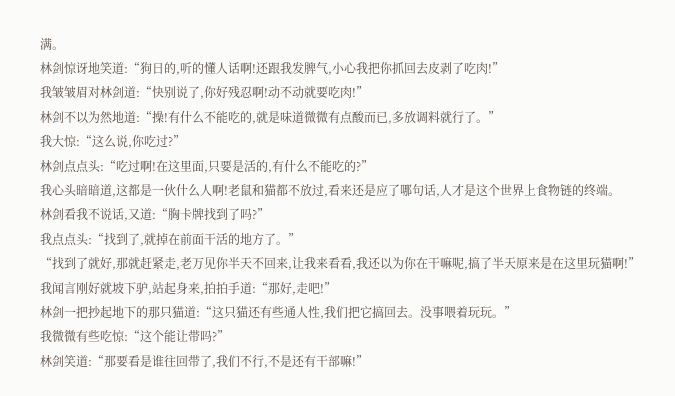满。
林剑惊讶地笑道:“狗日的,听的懂人话啊!还跟我发脾气,小心我把你抓回去皮剥了吃肉!”
我皱皱眉对林剑道:“快别说了,你好残忍啊!动不动就要吃肉!”
林剑不以为然地道:“操!有什么不能吃的,就是味道微微有点酸而已,多放调料就行了。”
我大惊:“这么说,你吃过?”
林剑点点头:“吃过啊!在这里面,只要是活的,有什么不能吃的?”
我心头暗暗道,这都是一伙什么人啊!老鼠和猫都不放过,看来还是应了哪句话,人才是这个世界上食物链的终端。
林剑看我不说话,又道:“胸卡牌找到了吗?”
我点点头:“找到了,就掉在前面干活的地方了。”
“找到了就好,那就赶紧走,老万见你半天不回来,让我来看看,我还以为你在干嘛呢,搞了半天原来是在这里玩猫啊!”
我闻言刚好就坡下驴,站起身来,拍拍手道:“那好,走吧!”
林剑一把抄起地下的那只猫道:“这只猫还有些通人性,我们把它搞回去。没事喂着玩玩。”
我微微有些吃惊:“这个能让带吗?”
林剑笑道:“那要看是谁往回带了,我们不行,不是还有干部嘛!”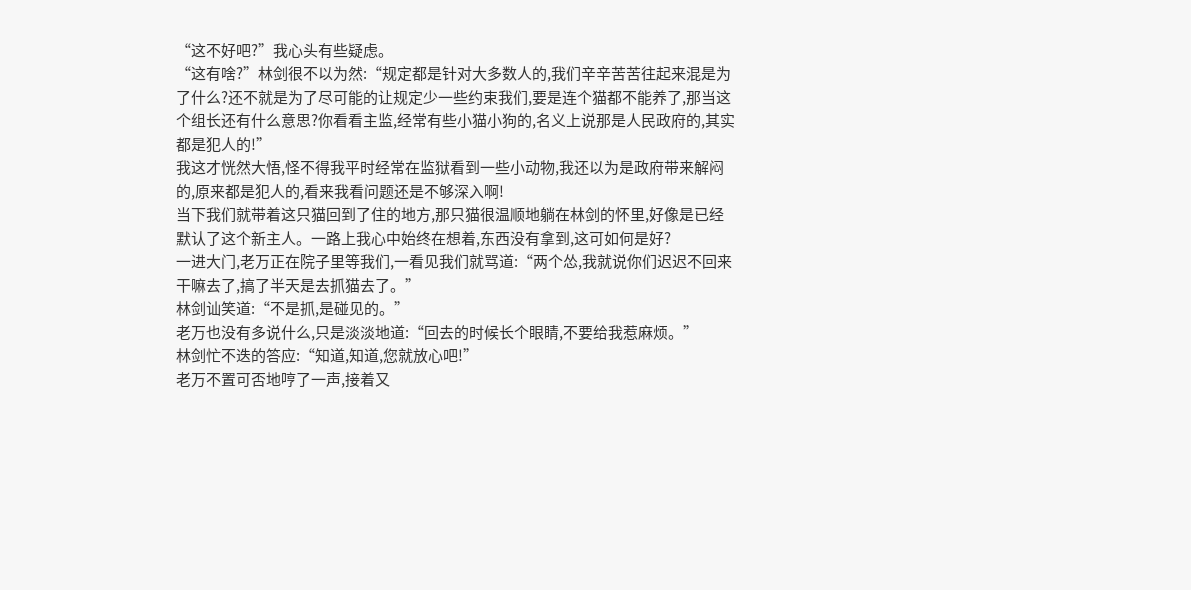“这不好吧?”我心头有些疑虑。
“这有啥?”林剑很不以为然:“规定都是针对大多数人的,我们辛辛苦苦往起来混是为了什么?还不就是为了尽可能的让规定少一些约束我们,要是连个猫都不能养了,那当这个组长还有什么意思?你看看主监,经常有些小猫小狗的,名义上说那是人民政府的,其实都是犯人的!”
我这才恍然大悟,怪不得我平时经常在监狱看到一些小动物,我还以为是政府带来解闷的,原来都是犯人的,看来我看问题还是不够深入啊!
当下我们就带着这只猫回到了住的地方,那只猫很温顺地躺在林剑的怀里,好像是已经默认了这个新主人。一路上我心中始终在想着,东西没有拿到,这可如何是好?
一进大门,老万正在院子里等我们,一看见我们就骂道:“两个怂,我就说你们迟迟不回来干嘛去了,搞了半天是去抓猫去了。”
林剑讪笑道:“不是抓,是碰见的。”
老万也没有多说什么,只是淡淡地道:“回去的时候长个眼睛,不要给我惹麻烦。”
林剑忙不迭的答应:“知道,知道,您就放心吧!”
老万不置可否地哼了一声,接着又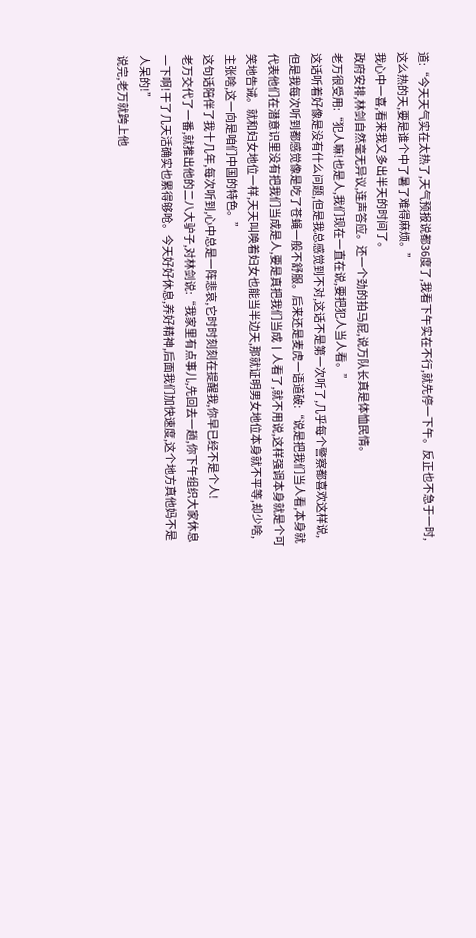道:“今天天气实在太热了,天气预报说都36度了,我看下午实在不行,就先停一下午。反正也不急于一时,这么热的天,要是谁个中了暑了难得麻烦。”
我心中一喜,看来我又多出半天的时间了。
政府安排,林剑自然毫无异议,连声答应。还一个劲的拍马屁,说万队长真是体恤民情。
老万很受用:“犯人嘛!也是人,我们现在一直在说,要把犯人当人看。”
这话听着好像是没有什么问题,但是我总感觉到不对,这话不是第一次听了,几乎每个警察都喜欢这样说,但是我每次听到都感觉像是吃了苍蝇一般不舒服。后来还是麦虎一语道破:“说是把我们当人看,本身就代表他们在潜意识里没有把我们当成是人,要是真把我们当成丨人看了,就不用说,这样强调本身就是个可笑地告诫。就和妇女地位一样,天天叫唤着妇女也能当半边天,那就证明男女地位本身就不平等,却少啥,主张啥,这一向是咱们中国的特色。”
这句话陪伴了我十几年,每次听到,心中总是一阵悲哀,它时时刻刻在提醒我,你早已经不是个人!
老万交代了一番,就推出他的二八大驴子,对林剑说:“我家里有点事儿,先回去一趟,你下午组织大家休息一下啊!干了几天活确实也累得够呛。今天好好休息,养好精神,后面我们加快速度,这个地方真他妈不是人呆的!”
说完,老万就跨上他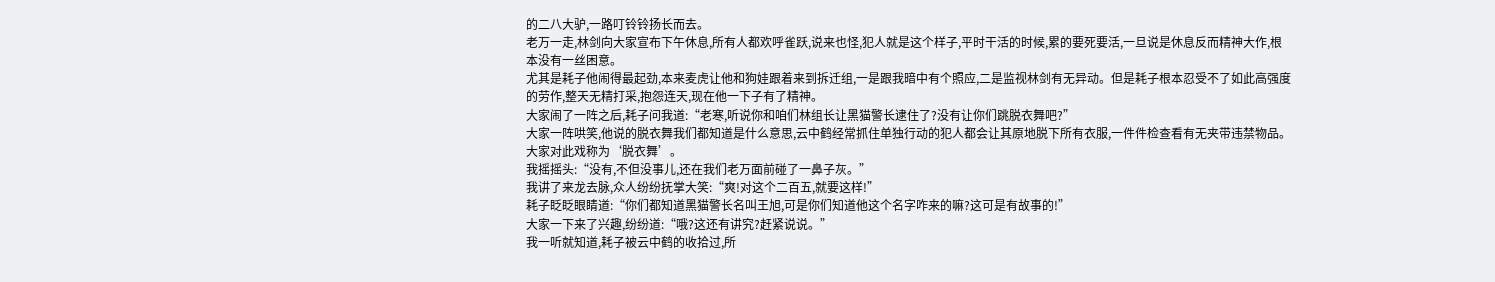的二八大驴,一路叮铃铃扬长而去。
老万一走,林剑向大家宣布下午休息,所有人都欢呼雀跃,说来也怪,犯人就是这个样子,平时干活的时候,累的要死要活,一旦说是休息反而精神大作,根本没有一丝困意。
尤其是耗子他闹得最起劲,本来麦虎让他和狗娃跟着来到拆迁组,一是跟我暗中有个照应,二是监视林剑有无异动。但是耗子根本忍受不了如此高强度的劳作,整天无精打采,抱怨连天,现在他一下子有了精神。
大家闹了一阵之后,耗子问我道:“老寒,听说你和咱们林组长让黑猫警长逮住了?没有让你们跳脱衣舞吧?”
大家一阵哄笑,他说的脱衣舞我们都知道是什么意思,云中鹤经常抓住单独行动的犯人都会让其原地脱下所有衣服,一件件检查看有无夹带违禁物品。大家对此戏称为‘脱衣舞’。
我摇摇头:“没有,不但没事儿,还在我们老万面前碰了一鼻子灰。”
我讲了来龙去脉,众人纷纷抚掌大笑:“爽!对这个二百五,就要这样!”
耗子眨眨眼睛道:“你们都知道黑猫警长名叫王旭,可是你们知道他这个名字咋来的嘛?这可是有故事的!”
大家一下来了兴趣,纷纷道:“哦?这还有讲究?赶紧说说。”
我一听就知道,耗子被云中鹤的收拾过,所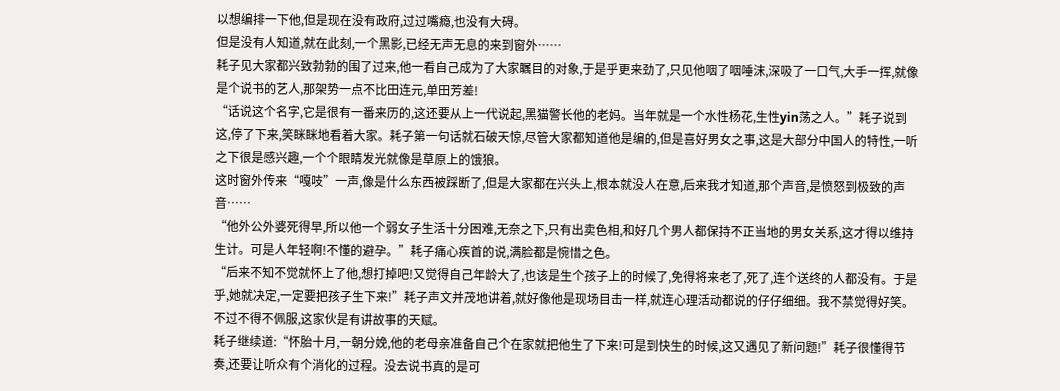以想编排一下他,但是现在没有政府,过过嘴瘾,也没有大碍。
但是没有人知道,就在此刻,一个黑影,已经无声无息的来到窗外……
耗子见大家都兴致勃勃的围了过来,他一看自己成为了大家瞩目的对象,于是乎更来劲了,只见他咽了咽唾沫,深吸了一口气,大手一挥,就像是个说书的艺人,那架势一点不比田连元,单田芳差!
“话说这个名字,它是很有一番来历的,这还要从上一代说起,黑猫警长他的老妈。当年就是一个水性杨花,生性yin荡之人。”耗子说到这,停了下来,笑眯眯地看着大家。耗子第一句话就石破天惊,尽管大家都知道他是编的,但是喜好男女之事,这是大部分中国人的特性,一听之下很是感兴趣,一个个眼睛发光就像是草原上的饿狼。
这时窗外传来“嘎吱”一声,像是什么东西被踩断了,但是大家都在兴头上,根本就没人在意,后来我才知道,那个声音,是愤怒到极致的声音……
“他外公外婆死得早,所以他一个弱女子生活十分困难,无奈之下,只有出卖色相,和好几个男人都保持不正当地的男女关系,这才得以维持生计。可是人年轻啊!不懂的避孕。”耗子痛心疾首的说,满脸都是惋惜之色。
“后来不知不觉就怀上了他,想打掉吧!又觉得自己年龄大了,也该是生个孩子上的时候了,免得将来老了,死了,连个送终的人都没有。于是乎,她就决定,一定要把孩子生下来!”耗子声文并茂地讲着,就好像他是现场目击一样,就连心理活动都说的仔仔细细。我不禁觉得好笑。不过不得不佩服,这家伙是有讲故事的天赋。
耗子继续道:“怀胎十月,一朝分娩,他的老母亲准备自己个在家就把他生了下来!可是到快生的时候,这又遇见了新问题!”耗子很懂得节奏,还要让听众有个消化的过程。没去说书真的是可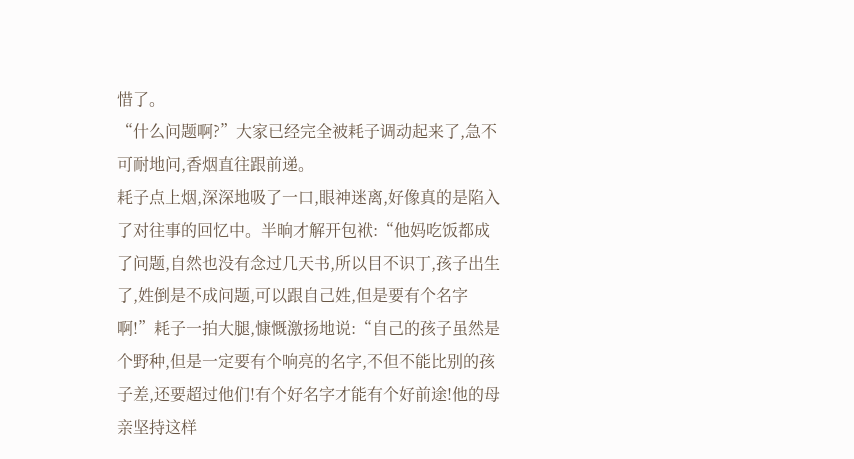惜了。
“什么问题啊?”大家已经完全被耗子调动起来了,急不可耐地问,香烟直往跟前递。
耗子点上烟,深深地吸了一口,眼神迷离,好像真的是陷入了对往事的回忆中。半晌才解开包袱:“他妈吃饭都成了问题,自然也没有念过几天书,所以目不识丁,孩子出生了,姓倒是不成问题,可以跟自己姓,但是要有个名字啊!”耗子一拍大腿,慷慨激扬地说:“自己的孩子虽然是个野种,但是一定要有个响亮的名字,不但不能比别的孩子差,还要超过他们!有个好名字才能有个好前途!他的母亲坚持这样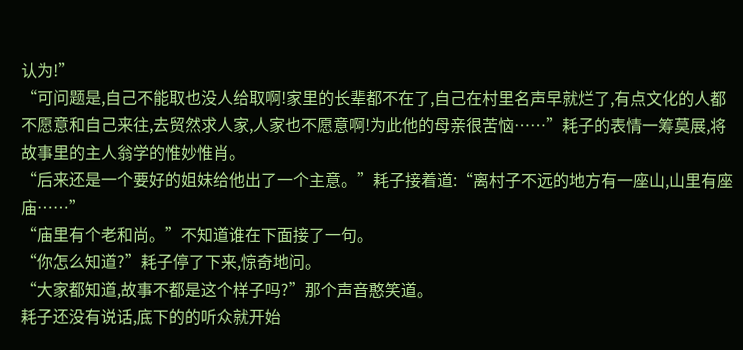认为!”
“可问题是,自己不能取也没人给取啊!家里的长辈都不在了,自己在村里名声早就烂了,有点文化的人都不愿意和自己来往,去贸然求人家,人家也不愿意啊!为此他的母亲很苦恼……”耗子的表情一筹莫展,将故事里的主人翁学的惟妙惟肖。
“后来还是一个要好的姐妹给他出了一个主意。”耗子接着道:“离村子不远的地方有一座山,山里有座庙……”
“庙里有个老和尚。”不知道谁在下面接了一句。
“你怎么知道?”耗子停了下来,惊奇地问。
“大家都知道,故事不都是这个样子吗?”那个声音憨笑道。
耗子还没有说话,底下的的听众就开始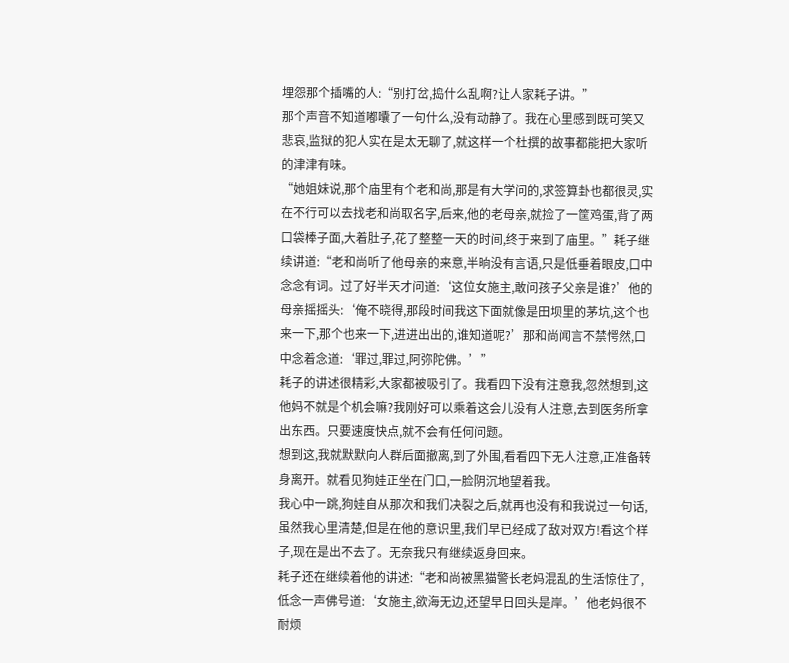埋怨那个插嘴的人:“别打岔,捣什么乱啊?让人家耗子讲。”
那个声音不知道嘟囔了一句什么,没有动静了。我在心里感到既可笑又悲哀,监狱的犯人实在是太无聊了,就这样一个杜撰的故事都能把大家听的津津有味。
“她姐妹说,那个庙里有个老和尚,那是有大学问的,求签算卦也都很灵,实在不行可以去找老和尚取名字,后来,他的老母亲,就捡了一筐鸡蛋,背了两口袋棒子面,大着肚子,花了整整一天的时间,终于来到了庙里。”耗子继续讲道:“老和尚听了他母亲的来意,半晌没有言语,只是低垂着眼皮,口中念念有词。过了好半天才问道:‘这位女施主,敢问孩子父亲是谁?’他的母亲摇摇头:‘俺不晓得,那段时间我这下面就像是田坝里的茅坑,这个也来一下,那个也来一下,进进出出的,谁知道呢?’那和尚闻言不禁愕然,口中念着念道:‘罪过,罪过,阿弥陀佛。’”
耗子的讲述很精彩,大家都被吸引了。我看四下没有注意我,忽然想到,这他妈不就是个机会嘛?我刚好可以乘着这会儿没有人注意,去到医务所拿出东西。只要速度快点,就不会有任何问题。
想到这,我就默默向人群后面撤离,到了外围,看看四下无人注意,正准备转身离开。就看见狗娃正坐在门口,一脸阴沉地望着我。
我心中一跳,狗娃自从那次和我们决裂之后,就再也没有和我说过一句话,虽然我心里清楚,但是在他的意识里,我们早已经成了敌对双方!看这个样子,现在是出不去了。无奈我只有继续返身回来。
耗子还在继续着他的讲述:“老和尚被黑猫警长老妈混乱的生活惊住了,低念一声佛号道:‘女施主,欲海无边,还望早日回头是岸。’他老妈很不耐烦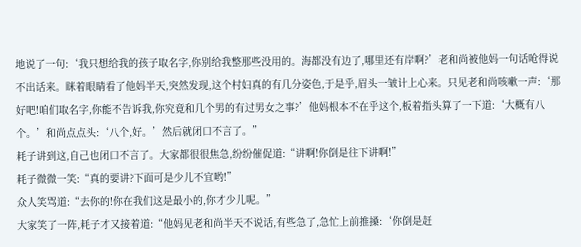地说了一句:‘我只想给我的孩子取名字,你别给我整那些没用的。海都没有边了,哪里还有岸啊?’老和尚被他妈一句话呛得说不出话来。眯着眼睛看了他妈半天,突然发现,这个村妇真的有几分姿色,于是乎,眉头一皱计上心来。只见老和尚咳嗽一声:‘那好吧!咱们取名字,你能不告诉我,你究竟和几个男的有过男女之事?’他妈根本不在乎这个,板着指头算了一下道:‘大概有八个。’和尚点点头:‘八个,好。’然后就闭口不言了。”
耗子讲到这,自己也闭口不言了。大家都很很焦急,纷纷催促道:“讲啊!你倒是往下讲啊!”
耗子微微一笑:“真的要讲?下面可是少儿不宜哟!”
众人笑骂道:“去你的!你在我们这是最小的,你才少儿呢。”
大家笑了一阵,耗子才又接着道:“他妈见老和尚半天不说话,有些急了,急忙上前推搡:‘你倒是赶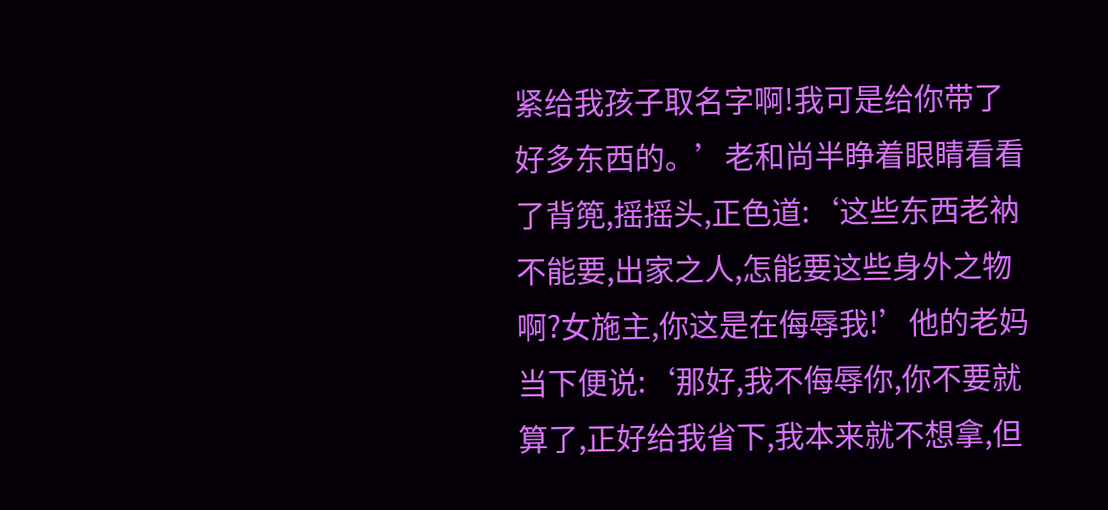紧给我孩子取名字啊!我可是给你带了好多东西的。’老和尚半睁着眼睛看看了背篼,摇摇头,正色道:‘这些东西老衲不能要,出家之人,怎能要这些身外之物啊?女施主,你这是在侮辱我!’他的老妈当下便说:‘那好,我不侮辱你,你不要就算了,正好给我省下,我本来就不想拿,但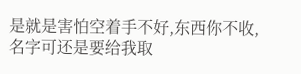是就是害怕空着手不好,东西你不收,名字可还是要给我取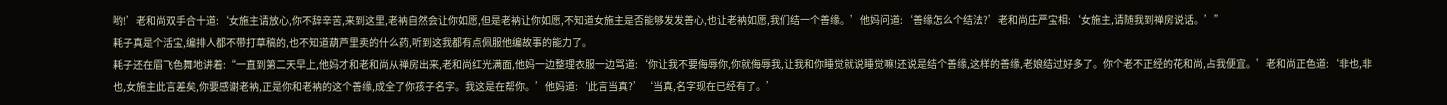哟!’老和尚双手合十道:‘女施主请放心,你不辞辛苦,来到这里,老衲自然会让你如愿,但是老衲让你如愿,不知道女施主是否能够发发善心,也让老衲如愿,我们结一个善缘。’他妈问道:‘善缘怎么个结法?’老和尚庄严宝相:‘女施主,请随我到禅房说话。’”
耗子真是个活宝,编排人都不带打草稿的,也不知道葫芦里卖的什么药,听到这我都有点佩服他编故事的能力了。
耗子还在眉飞色舞地讲着:“一直到第二天早上,他妈才和老和尚从禅房出来,老和尚红光满面,他妈一边整理衣服一边骂道:‘你让我不要侮辱你,你就侮辱我,让我和你睡觉就说睡觉嘛!还说是结个善缘,这样的善缘,老娘结过好多了。你个老不正经的花和尚,占我便宜。’老和尚正色道:‘非也,非也,女施主此言差矣,你要感谢老衲,正是你和老衲的这个善缘,成全了你孩子名字。我这是在帮你。’他妈道:‘此言当真?’‘当真,名字现在已经有了。’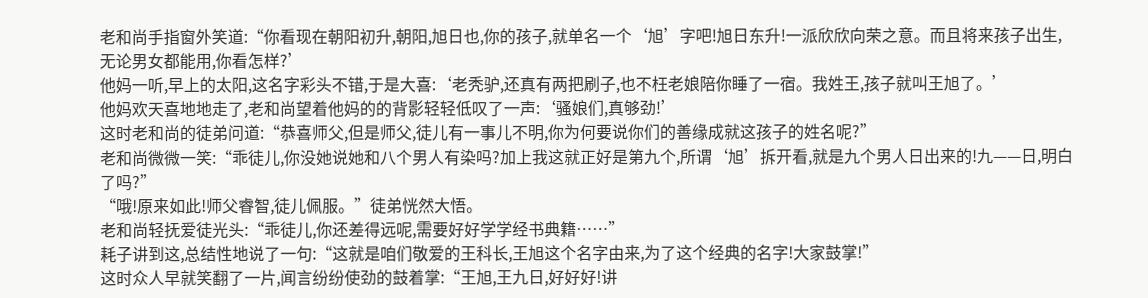老和尚手指窗外笑道:“你看现在朝阳初升,朝阳,旭日也,你的孩子,就单名一个‘旭’字吧!旭日东升!一派欣欣向荣之意。而且将来孩子出生,无论男女都能用,你看怎样?’
他妈一听,早上的太阳,这名字彩头不错,于是大喜:‘老秃驴,还真有两把刷子,也不枉老娘陪你睡了一宿。我姓王,孩子就叫王旭了。’
他妈欢天喜地地走了,老和尚望着他妈的的背影轻轻低叹了一声:‘骚娘们,真够劲!’
这时老和尚的徒弟问道:“恭喜师父,但是师父,徒儿有一事儿不明,你为何要说你们的善缘成就这孩子的姓名呢?”
老和尚微微一笑:“乖徒儿,你没她说她和八个男人有染吗?加上我这就正好是第九个,所谓‘旭’拆开看,就是九个男人日出来的!九——日,明白了吗?”
“哦!原来如此!师父睿智,徒儿佩服。”徒弟恍然大悟。
老和尚轻抚爱徒光头:“乖徒儿,你还差得远呢,需要好好学学经书典籍……”
耗子讲到这,总结性地说了一句:“这就是咱们敬爱的王科长,王旭这个名字由来,为了这个经典的名字!大家鼓掌!”
这时众人早就笑翻了一片,闻言纷纷使劲的鼓着掌:“王旭,王九日,好好好!讲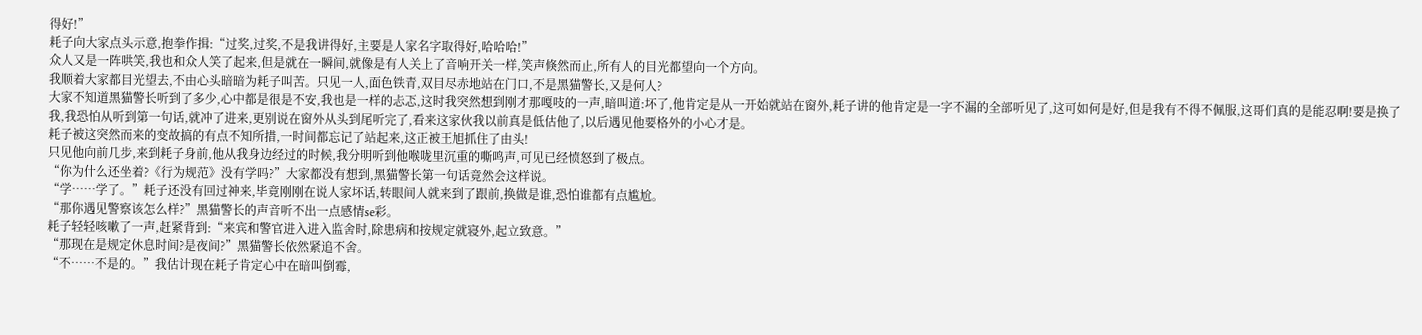得好!”
耗子向大家点头示意,抱拳作揖:“过奖,过奖,不是我讲得好,主要是人家名字取得好,哈哈哈!”
众人又是一阵哄笑,我也和众人笑了起来,但是就在一瞬间,就像是有人关上了音响开关一样,笑声倏然而止,所有人的目光都望向一个方向。
我顺着大家都目光望去,不由心头暗暗为耗子叫苦。只见一人,面色铁青,双目尽赤地站在门口,不是黑猫警长,又是何人?
大家不知道黑猫警长听到了多少,心中都是很是不安,我也是一样的忐忑,这时我突然想到刚才那嘎吱的一声,暗叫道:坏了,他肯定是从一开始就站在窗外,耗子讲的他肯定是一字不漏的全部听见了,这可如何是好,但是我有不得不佩服,这哥们真的是能忍啊!要是换了我,我恐怕从听到第一句话,就冲了进来,更别说在窗外从头到尾听完了,看来这家伙我以前真是低估他了,以后遇见他要格外的小心才是。
耗子被这突然而来的变故搞的有点不知所措,一时间都忘记了站起来,这正被王旭抓住了由头!
只见他向前几步,来到耗子身前,他从我身边经过的时候,我分明听到他喉咙里沉重的嘶鸣声,可见已经愤怒到了极点。
“你为什么还坐着?《行为规范》没有学吗?”大家都没有想到,黑猫警长第一句话竟然会这样说。
“学……学了。”耗子还没有回过神来,毕竟刚刚在说人家坏话,转眼间人就来到了跟前,换做是谁,恐怕谁都有点尴尬。
“那你遇见警察该怎么样?”黑猫警长的声音听不出一点感情se彩。
耗子轻轻咳嗽了一声,赶紧背到:“来宾和警官进入进入监舍时,除患病和按规定就寝外,起立致意。”
“那现在是规定休息时间?是夜间?”黑猫警长依然紧追不舍。
“不……不是的。”我估计现在耗子肯定心中在暗叫倒霉,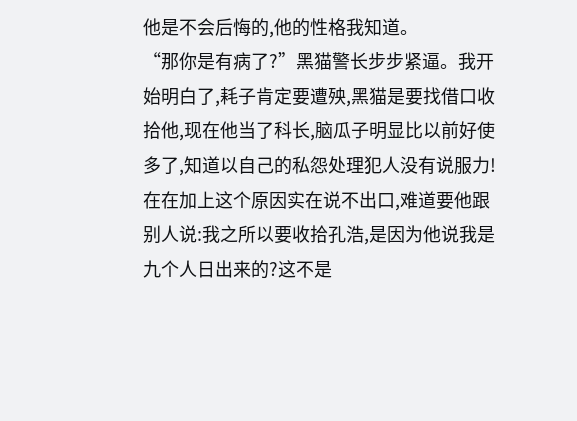他是不会后悔的,他的性格我知道。
“那你是有病了?”黑猫警长步步紧逼。我开始明白了,耗子肯定要遭殃,黑猫是要找借口收拾他,现在他当了科长,脑瓜子明显比以前好使多了,知道以自己的私怨处理犯人没有说服力!在在加上这个原因实在说不出口,难道要他跟别人说:我之所以要收拾孔浩,是因为他说我是九个人日出来的?这不是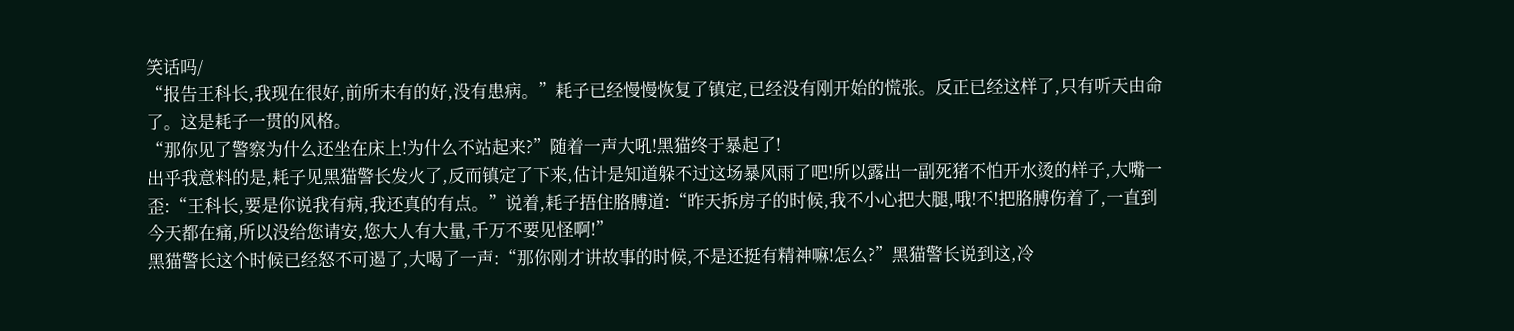笑话吗/
“报告王科长,我现在很好,前所未有的好,没有患病。”耗子已经慢慢恢复了镇定,已经没有刚开始的慌张。反正已经这样了,只有听天由命了。这是耗子一贯的风格。
“那你见了警察为什么还坐在床上!为什么不站起来?”随着一声大吼!黑猫终于暴起了!
出乎我意料的是,耗子见黑猫警长发火了,反而镇定了下来,估计是知道躲不过这场暴风雨了吧!所以露出一副死猪不怕开水烫的样子,大嘴一歪:“王科长,要是你说我有病,我还真的有点。”说着,耗子捂住胳膊道:“昨天拆房子的时候,我不小心把大腿,哦!不!把胳膊伤着了,一直到今天都在痛,所以没给您请安,您大人有大量,千万不要见怪啊!”
黑猫警长这个时候已经怒不可遏了,大喝了一声:“那你刚才讲故事的时候,不是还挺有精神嘛!怎么?”黑猫警长说到这,冷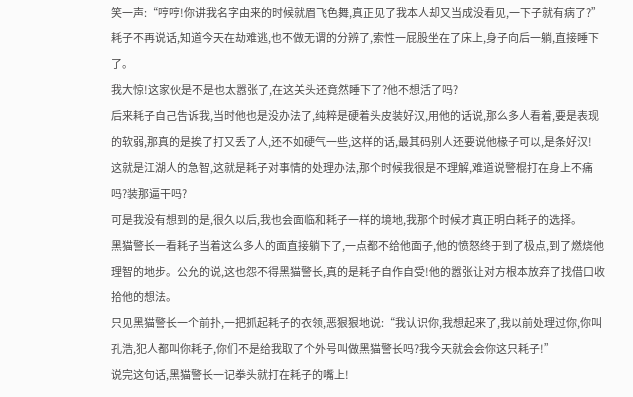笑一声:“哼哼!你讲我名字由来的时候就眉飞色舞,真正见了我本人却又当成没看见,一下子就有病了?”
耗子不再说话,知道今天在劫难逃,也不做无谓的分辨了,索性一屁股坐在了床上,身子向后一躺,直接睡下了。
我大惊!这家伙是不是也太嚣张了,在这关头还竟然睡下了?他不想活了吗?
后来耗子自己告诉我,当时他也是没办法了,纯粹是硬着头皮装好汉,用他的话说,那么多人看着,要是表现的软弱,那真的是挨了打又丢了人,还不如硬气一些,这样的话,最其码别人还要说他椽子可以,是条好汉!
这就是江湖人的急智,这就是耗子对事情的处理办法,那个时候我很是不理解,难道说警棍打在身上不痛吗?装那逼干吗?
可是我没有想到的是,很久以后,我也会面临和耗子一样的境地,我那个时候才真正明白耗子的选择。
黑猫警长一看耗子当着这么多人的面直接躺下了,一点都不给他面子,他的愤怒终于到了极点,到了燃烧他理智的地步。公允的说,这也怨不得黑猫警长,真的是耗子自作自受!他的嚣张让对方根本放弃了找借口收拾他的想法。
只见黑猫警长一个前扑,一把抓起耗子的衣领,恶狠狠地说:“我认识你,我想起来了,我以前处理过你,你叫孔浩,犯人都叫你耗子,你们不是给我取了个外号叫做黑猫警长吗?我今天就会会你这只耗子!”
说完这句话,黑猫警长一记拳头就打在耗子的嘴上!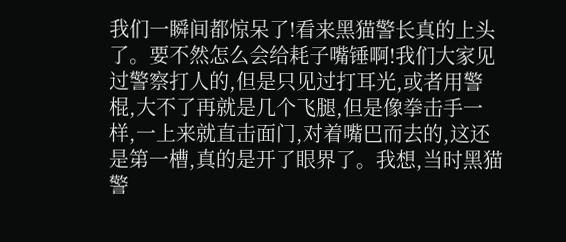我们一瞬间都惊呆了!看来黑猫警长真的上头了。要不然怎么会给耗子嘴锤啊!我们大家见过警察打人的,但是只见过打耳光,或者用警棍,大不了再就是几个飞腿,但是像拳击手一样,一上来就直击面门,对着嘴巴而去的,这还是第一槽,真的是开了眼界了。我想,当时黑猫警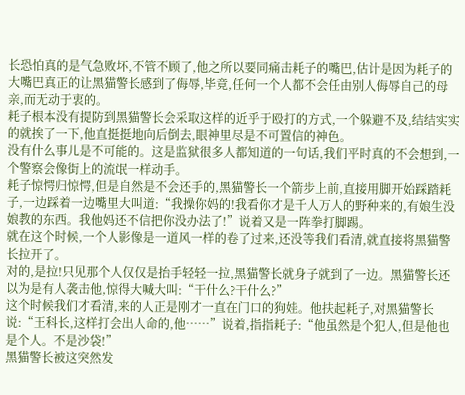长恐怕真的是气急败坏,不管不顾了,他之所以要同痛击耗子的嘴巴,估计是因为耗子的大嘴巴真正的让黑猫警长感到了侮辱,毕竟,任何一个人都不会任由别人侮辱自己的母亲,而无动于衷的。
耗子根本没有提防到黑猫警长会采取这样的近乎于殴打的方式,一个躲避不及,结结实实的就挨了一下,他直挺挺地向后倒去,眼神里尽是不可置信的神色。
没有什么事儿是不可能的。这是监狱很多人都知道的一句话,我们平时真的不会想到,一个警察会像街上的流氓一样动手。
耗子惊愕归惊愕,但是自然是不会还手的,黑猫警长一个箭步上前,直接用脚开始踩踏耗子,一边踩着一边嘴里大叫道:“我操你妈的!我看你才是千人万人的野种来的,有娘生没娘教的东西。我他妈还不信把你没办法了!”说着又是一阵拳打脚踢。
就在这个时候,一个人影像是一道风一样的卷了过来,还没等我们看清,就直接将黑猫警长拉开了。
对的,是拉!只见那个人仅仅是抬手轻轻一拉,黑猫警长就身子就到了一边。黑猫警长还以为是有人袭击他,惊得大喊大叫:“干什么?干什么?”
这个时候我们才看清,来的人正是刚才一直在门口的狗娃。他扶起耗子,对黑猫警长说:“王科长,这样打会出人命的,他……”说着,指指耗子:“他虽然是个犯人,但是他也是个人。不是沙袋!”
黑猫警长被这突然发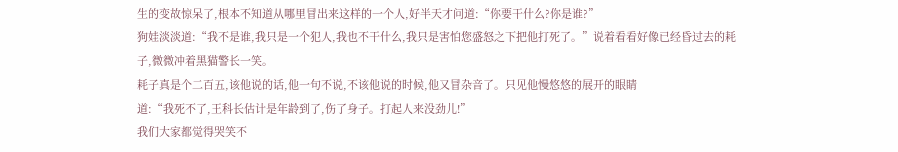生的变故惊呆了,根本不知道从哪里冒出来这样的一个人,好半天才问道:“你要干什么?你是谁?”
狗娃淡淡道:“我不是谁,我只是一个犯人,我也不干什么,我只是害怕您盛怒之下把他打死了。”说着看看好像已经昏过去的耗子,微微冲着黑猫警长一笑。
耗子真是个二百五,该他说的话,他一句不说,不该他说的时候,他又冒杂音了。只见他慢悠悠的展开的眼睛
道:“我死不了,王科长估计是年龄到了,伤了身子。打起人来没劲儿!”
我们大家都觉得哭笑不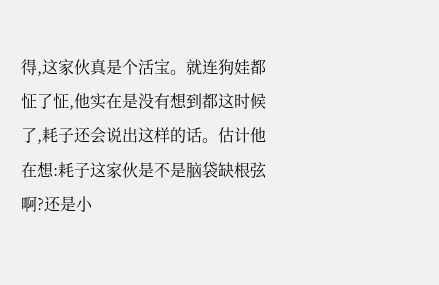得,这家伙真是个活宝。就连狗娃都怔了怔,他实在是没有想到都这时候了,耗子还会说出这样的话。估计他在想:耗子这家伙是不是脑袋缺根弦啊?还是小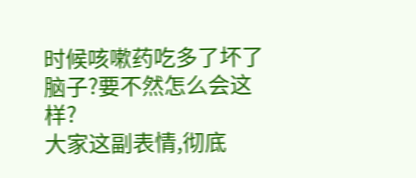时候咳嗽药吃多了坏了脑子?要不然怎么会这样?
大家这副表情,彻底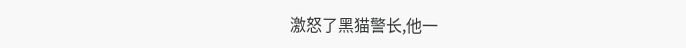激怒了黑猫警长,他一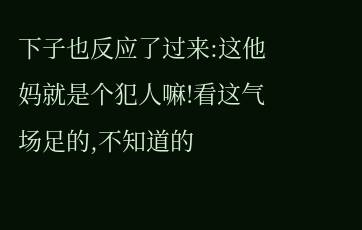下子也反应了过来:这他妈就是个犯人嘛!看这气场足的,不知道的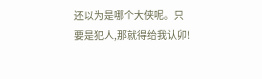还以为是哪个大侠呢。只要是犯人,那就得给我认卯!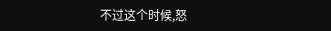不过这个时候,怒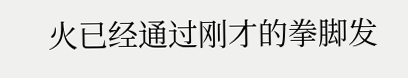火已经通过刚才的拳脚发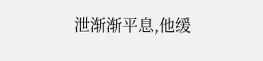泄渐渐平息,他缓